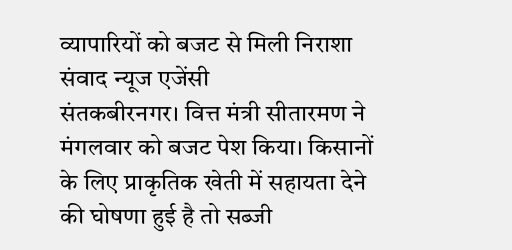व्यापारियों को बजट से मिली निराशा
संवाद न्यूज एजेंसी
संतकबीरनगर। वित्त मंत्री सीतारमण ने मंगलवार को बजट पेश किया। किसानों के लिए प्राकृतिक खेती में सहायता देने की घोषणा हुई है तो सब्जी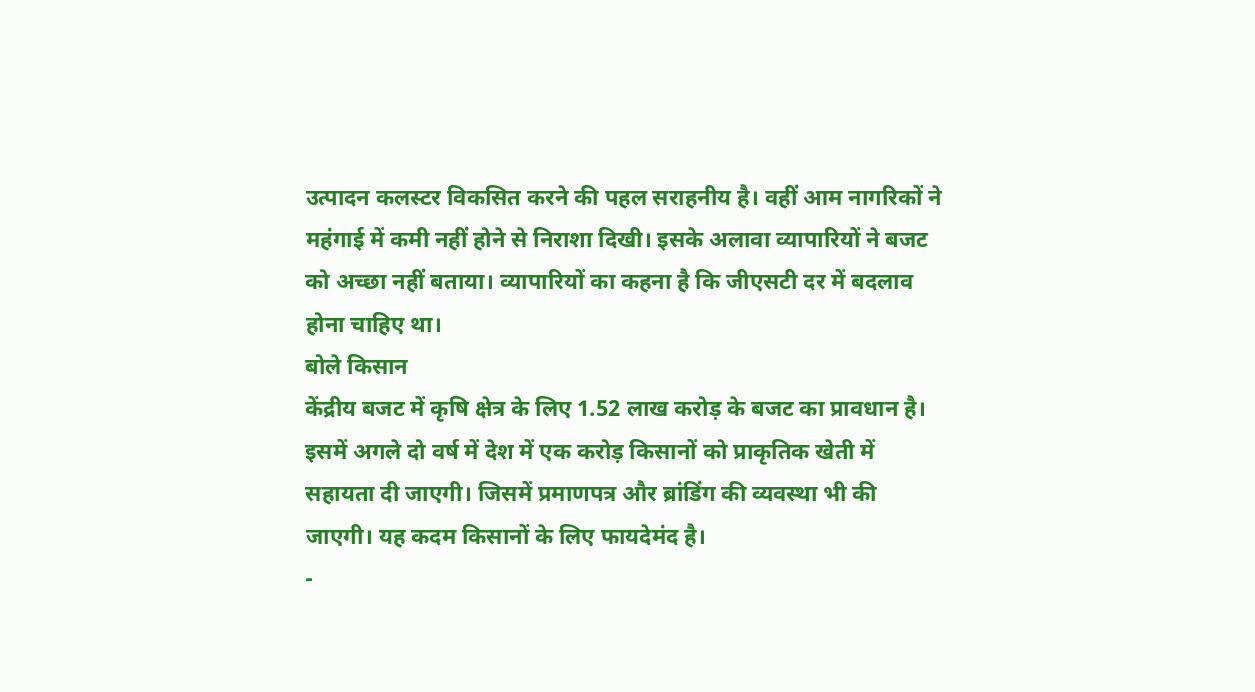उत्पादन कलस्टर विकसित करने की पहल सराहनीय है। वहीं आम नागरिकों ने महंगाई में कमी नहीं होने से निराशा दिखी। इसके अलावा व्यापारियों ने बजट को अच्छा नहीं बताया। व्यापारियों का कहना है कि जीएसटी दर में बदलाव होना चाहिए था।
बोले किसान
केंद्रीय बजट में कृषि क्षेत्र के लिए 1.52 लाख करोड़ के बजट का प्रावधान है। इसमें अगले दो वर्ष में देश में एक करोड़ किसानों को प्राकृतिक खेती में सहायता दी जाएगी। जिसमें प्रमाणपत्र और ब्रांडिंग की व्यवस्था भी की जाएगी। यह कदम किसानों के लिए फायदेमंद है।
-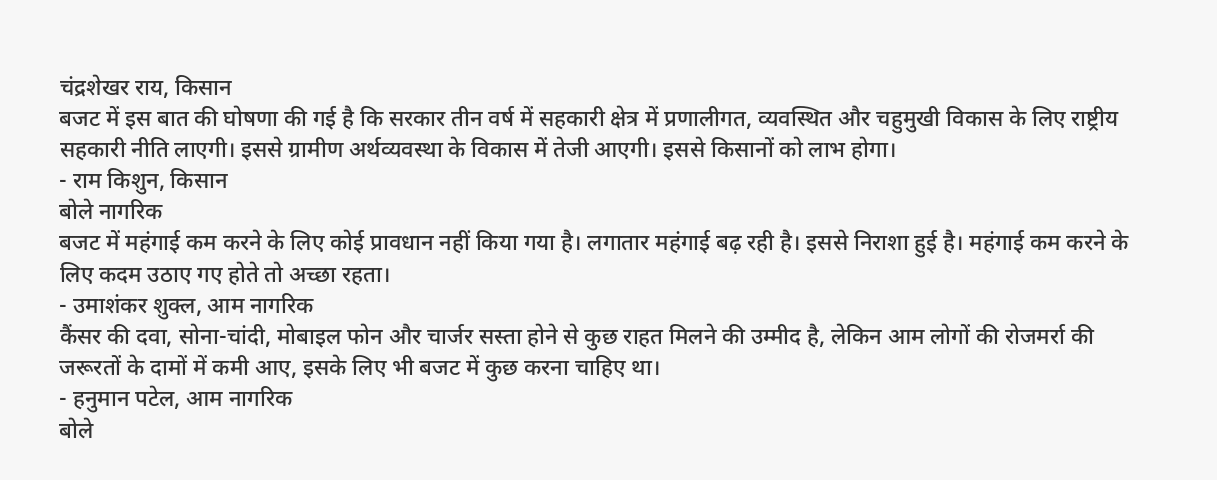चंद्रशेखर राय, किसान
बजट में इस बात की घोषणा की गई है कि सरकार तीन वर्ष में सहकारी क्षेत्र में प्रणालीगत, व्यवस्थित और चहुमुखी विकास के लिए राष्ट्रीय सहकारी नीति लाएगी। इससे ग्रामीण अर्थव्यवस्था के विकास में तेजी आएगी। इससे किसानों को लाभ होगा।
- राम किशुन, किसान
बोले नागरिक
बजट में महंगाई कम करने के लिए कोई प्रावधान नहीं किया गया है। लगातार महंगाई बढ़ रही है। इससे निराशा हुई है। महंगाई कम करने के लिए कदम उठाए गए होते तो अच्छा रहता।
- उमाशंकर शुक्ल, आम नागरिक
कैंसर की दवा, सोना-चांदी, मोबाइल फोन और चार्जर सस्ता होने से कुछ राहत मिलने की उम्मीद है, लेकिन आम लोगों की रोजमर्रा की जरूरतों के दामों में कमी आए, इसके लिए भी बजट में कुछ करना चाहिए था।
- हनुमान पटेल, आम नागरिक
बोले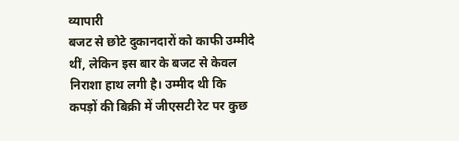व्यापारी
बजट से छोटे दुकानदारों को काफी उम्मीदे थीं, लेकिन इस बार के बजट से केवल निराशा हाथ लगी है। उम्मीद थी कि कपड़ों की बिक्री में जीएसटी रेट पर कुछ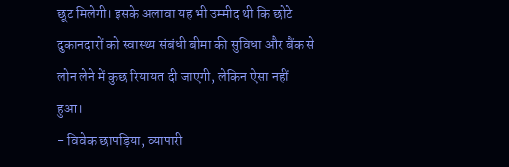छूट मिलेगी। इसके अलावा यह भी उम्मीद थी कि छोटे दुकानदारों को स्वास्थ्य संबंधी बीमा की सुविधा और बैंक से लोन लेने में कुछ रियायत दी जाएगी, लेकिन ऐसा नहीं हुआ।
- विवेक छापड़िया, व्यापारी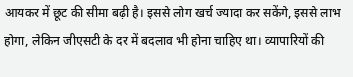आयकर में छूट की सीमा बढ़ी है। इससे लोग खर्च ज्यादा कर सकेंगे, इससे लाभ होगा, लेकिन जीएसटी के दर में बदलाव भी होना चाहिए था। व्यापारियों की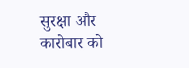सुरक्षा और कारोबार को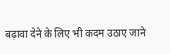बढ़ावा देने के लिए भी कदम उठाए जाने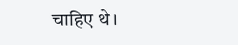चाहिए थे।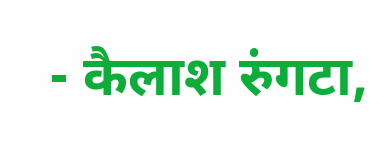- कैलाश रुंगटा,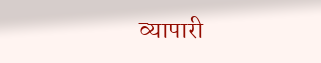व्यापारी